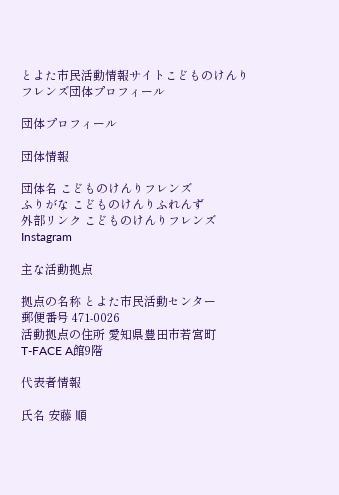とよた市民活動情報サイトこどものけんりフレンズ団体プロフィール

団体プロフィール

団体情報

団体名 こどものけんりフレンズ
ふりがな こどものけんりふれんず
外部リンク こどものけんりフレンズ Instagram

主な活動拠点

拠点の名称 とよた市民活動センター
郵便番号 471-0026
活動拠点の住所 愛知県豊田市若宮町
T-FACE A館9階

代表者情報

氏名 安藤 順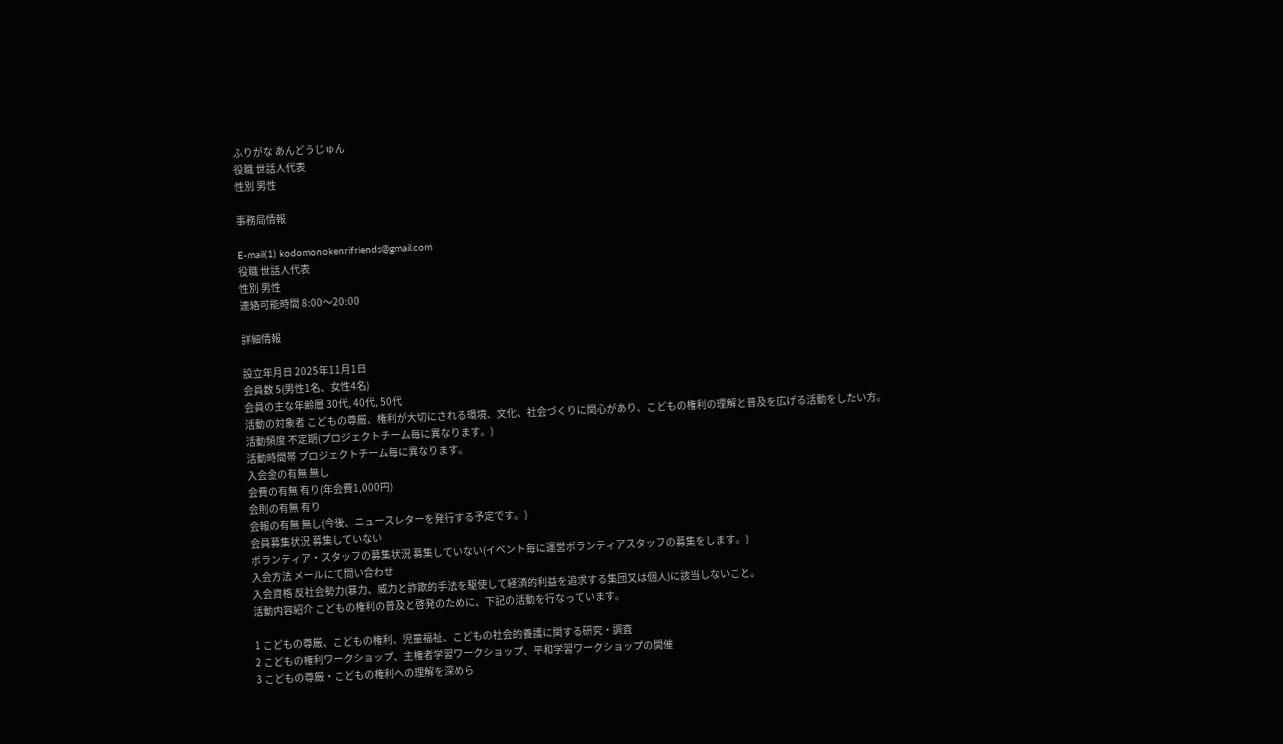ふりがな あんどうじゅん
役職 世話人代表
性別 男性

事務局情報

E-mail(1) kodomonokenrifriends@gmail.com
役職 世話人代表
性別 男性
連絡可能時間 8:00〜20:00

詳細情報

設立年月日 2025年11月1日
会員数 5(男性1名、女性4名)
会員の主な年齢層 30代, 40代, 50代
活動の対象者 こどもの尊厳、権利が大切にされる環境、文化、社会づくりに関心があり、こどもの権利の理解と普及を広げる活動をしたい方。
活動頻度 不定期(プロジェクトチーム毎に異なります。)
活動時間帯 プロジェクトチーム毎に異なります。
入会金の有無 無し
会費の有無 有り(年会費1,000円)
会則の有無 有り
会報の有無 無し(今後、ニュースレターを発行する予定です。)
会員募集状況 募集していない
ボランティア・スタッフの募集状況 募集していない(イベント毎に運営ボランティアスタッフの募集をします。)
入会方法 メールにて問い合わせ
入会資格 反社会勢力(暴力、威力と詐欺的手法を駆使して経済的利益を追求する集団又は個人)に該当しないこと。
活動内容紹介 こどもの権利の普及と啓発のために、下記の活動を行なっています。

1 こどもの尊厳、こどもの権利、児童福祉、こどもの社会的養護に関する研究・調査
2 こどもの権利ワークショップ、主権者学習ワークショップ、平和学習ワークショップの開催
3 こどもの尊厳・こどもの権利への理解を深めら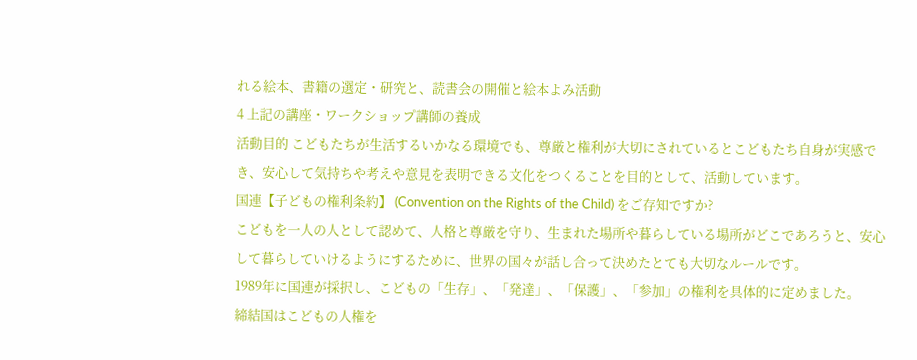れる絵本、書籍の選定・研究と、読書会の開催と絵本よみ活動
4 上記の講座・ワークショップ講師の養成
活動目的 こどもたちが生活するいかなる環境でも、尊厳と権利が大切にされているとこどもたち自身が実感でき、安心して気持ちや考えや意見を表明できる文化をつくることを目的として、活動しています。
国連【子どもの権利条約】 (Convention on the Rights of the Child) をご存知ですか?
こどもを一人の人として認めて、人格と尊厳を守り、生まれた場所や暮らしている場所がどこであろうと、安心して暮らしていけるようにするために、世界の国々が話し合って決めたとても大切なルールです。
1989年に国連が採択し、こどもの「生存」、「発達」、「保護」、「参加」の権利を具体的に定めました。
締結国はこどもの人権を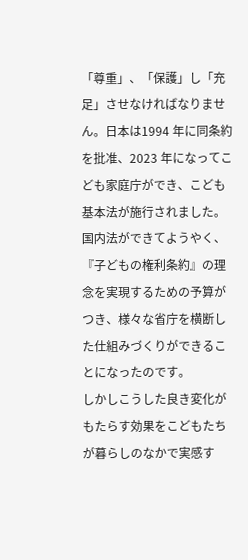「尊重」、「保護」し「充足」させなければなりません。日本は1994 年に同条約を批准、2023 年になってこども家庭庁ができ、こども基本法が施行されました。 国内法ができてようやく、『子どもの権利条約』の理念を実現するための予算がつき、様々な省庁を横断した仕組みづくりができることになったのです。
しかしこうした良き変化がもたらす効果をこどもたちが暮らしのなかで実感す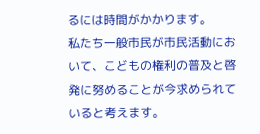るには時間がかかります。
私たち一般市民が市民活動において、こどもの権利の普及と啓発に努めることが今求められていると考えます。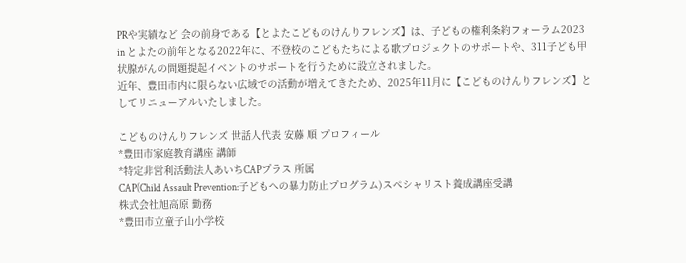PRや実績など 会の前身である【とよたこどものけんりフレンズ】は、子どもの権利条約フォーラム2023 in とよたの前年となる2022年に、不登校のこどもたちによる歌プロジェクトのサポートや、311子ども甲状腺がんの問題提起イベントのサポートを行うために設立されました。
近年、豊田市内に限らない広域での活動が増えてきたため、2025年11月に【こどものけんりフレンズ】としてリニューアルいたしました。

こどものけんりフレンズ 世話人代表 安藤 順 プロフィール
*豊田市家庭教育講座 講師
*特定非営利活動法人あいちCAPプラス 所属
CAP(Child Assault Prevention:子どもへの暴力防止プログラム)スペシャリスト養成講座受講
株式会社旭高原 勤務
*豊田市立童子山小学校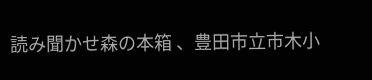読み聞かせ森の本箱 、豊田市立市木小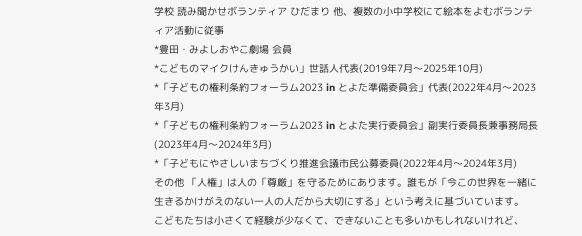学校 読み聞かせボランティア ひだまり 他、複数の小中学校にて絵本をよむボランティア活動に従事
*豊田・みよしおやこ劇場 会員
*こどものマイクけんきゅうかい」世話人代表(2019年7月〜2025年10月)
*「子どもの権利条約フォーラム2023 in とよた準備委員会」代表(2022年4月〜2023年3月)
*「子どもの権利条約フォーラム2023 in とよた実行委員会」副実行委員長兼事務局長(2023年4月〜2024年3月)
*「子どもにやさしいまちづくり推進会議市民公募委員(2022年4月〜2024年3月)
その他 「人権」は人の「尊厳」を守るためにあります。誰もが「今この世界を一緒に生きるかけがえのない一人の人だから大切にする」という考えに基づいています。
こどもたちは小さくて経験が少なくて、できないことも多いかもしれないけれど、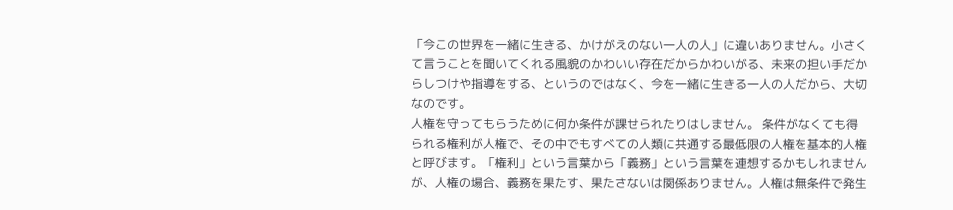「今この世界を一緒に生きる、かけがえのない一人の人」に違いありません。小さくて言うことを聞いてくれる風貌のかわいい存在だからかわいがる、未来の担い手だからしつけや指導をする、というのではなく、今を一緒に生きる一人の人だから、大切なのです。
人権を守ってもらうために何か条件が課せられたりはしません。 条件がなくても得られる権利が人権で、その中でもすべての人類に共通する最低限の人権を基本的人権と呼びます。「権利」という言葉から「義務」という言葉を連想するかもしれませんが、人権の場合、義務を果たす、果たさないは関係ありません。人権は無条件で発生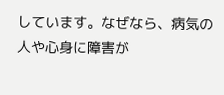しています。なぜなら、病気の人や心身に障害が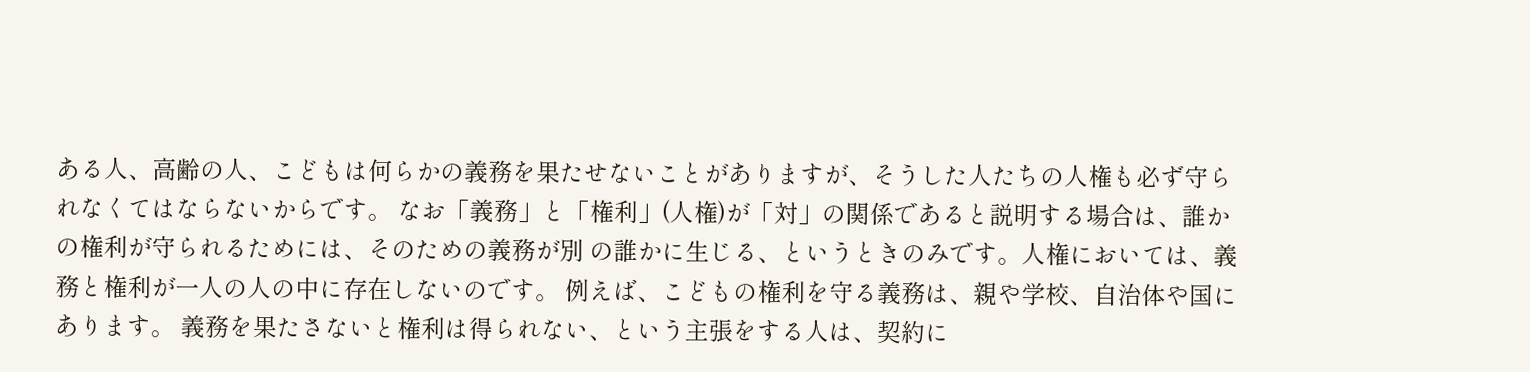ある人、高齢の人、こどもは何らかの義務を果たせないことがありますが、そうした人たちの人権も必ず守られなくてはならないからです。 なお「義務」と「権利」(人権)が「対」の関係であると説明する場合は、誰かの権利が守られるためには、そのための義務が別 の誰かに生じる、というときのみです。人権においては、義務と権利が一人の人の中に存在しないのです。 例えば、こどもの権利を守る義務は、親や学校、自治体や国にあります。 義務を果たさないと権利は得られない、という主張をする人は、契約に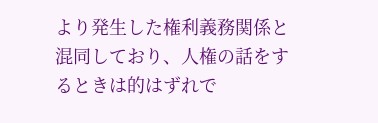より発生した権利義務関係と混同しており、人権の話をするときは的はずれで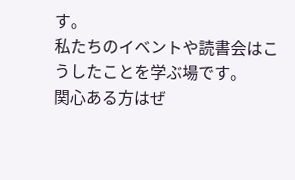す。
私たちのイベントや読書会はこうしたことを学ぶ場です。
関心ある方はぜ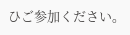ひご参加ください。